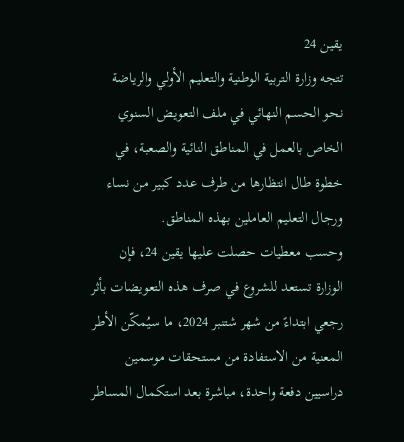يقين 24
تتجه وزارة التربية الوطنية والتعليم الأولي والرياضة نحو الحسم النهائي في ملف التعويض السنوي الخاص بالعمل في المناطق النائية والصعبة، في خطوة طال انتظارها من طرف عدد كبير من نساء ورجال التعليم العاملين بهذه المناطق.
وحسب معطيات حصلت عليها يقين 24، فإن الوزارة تستعد للشروع في صرف هذه التعويضات بأثر رجعي ابتداءً من شهر شتنبر 2024، ما سيُمكّن الأطر المعنية من الاستفادة من مستحقات موسمين دراسيين دفعة واحدة، مباشرة بعد استكمال المساطر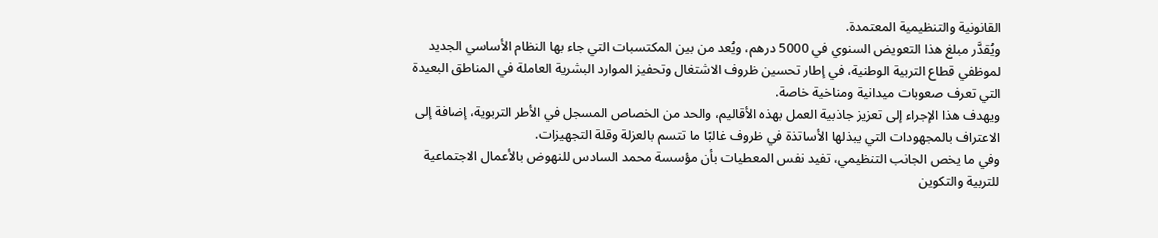القانونية والتنظيمية المعتمدة.
ويُقدَّر مبلغ هذا التعويض السنوي في 5000 درهم، ويُعد من بين المكتسبات التي جاء بها النظام الأساسي الجديد لموظفي قطاع التربية الوطنية، في إطار تحسين ظروف الاشتغال وتحفيز الموارد البشرية العاملة في المناطق البعيدة التي تعرف صعوبات ميدانية ومناخية خاصة.
ويهدف هذا الإجراء إلى تعزيز جاذبية العمل بهذه الأقاليم، والحد من الخصاص المسجل في الأطر التربوية، إضافة إلى الاعتراف بالمجهودات التي يبذلها الأساتذة في ظروف غالبًا ما تتسم بالعزلة وقلة التجهيزات.
وفي ما يخص الجانب التنظيمي، تفيد نفس المعطيات بأن مؤسسة محمد السادس للنهوض بالأعمال الاجتماعية للتربية والتكوين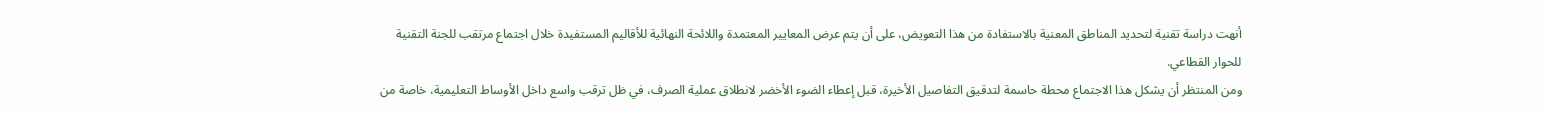أنهت دراسة تقنية لتحديد المناطق المعنية بالاستفادة من هذا التعويض، على أن يتم عرض المعايير المعتمدة واللائحة النهائية للأقاليم المستفيدة خلال اجتماع مرتقب للجنة التقنية للحوار القطاعي.
ومن المنتظر أن يشكل هذا الاجتماع محطة حاسمة لتدقيق التفاصيل الأخيرة، قبل إعطاء الضوء الأخضر لانطلاق عملية الصرف، في ظل ترقب واسع داخل الأوساط التعليمية، خاصة من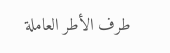طرف الأطر العاملة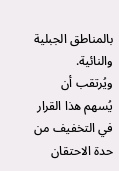بالمناطق الجبلية والنائية.
ويُرتقب أن يُسهم هذا القرار في التخفيف من حدة الاحتقان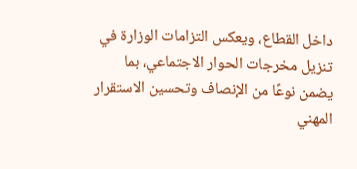داخل القطاع، ويعكس التزامات الوزارة في تنزيل مخرجات الحوار الاجتماعي، بما يضمن نوعًا من الإنصاف وتحسين الاستقرار المهني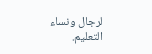لرجال ونساء التعليم.